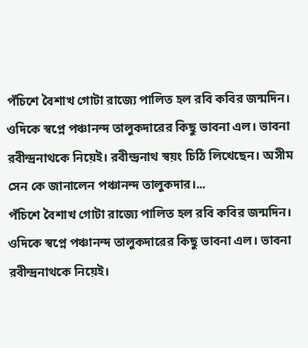পঁচিশে বৈশাখ গোটা রাজ্যে পালিত হল রবি কবির জন্মদিন। ওদিকে স্বপ্নে পঞ্চানন্দ তালুকদারের কিছু ভাবনা এল। ভাবনা রবীন্দ্রনাথকে নিয়েই। রবীন্দ্রনাথ স্বয়ং চিঠি লিখেছেন। অসীম সেন কে জানালেন পঞ্চানন্দ তালুকদার।...
পঁচিশে বৈশাখ গোটা রাজ্যে পালিত হল রবি কবির জন্মদিন। ওদিকে স্বপ্নে পঞ্চানন্দ তালুকদারের কিছু ভাবনা এল। ভাবনা রবীন্দ্রনাথকে নিয়েই।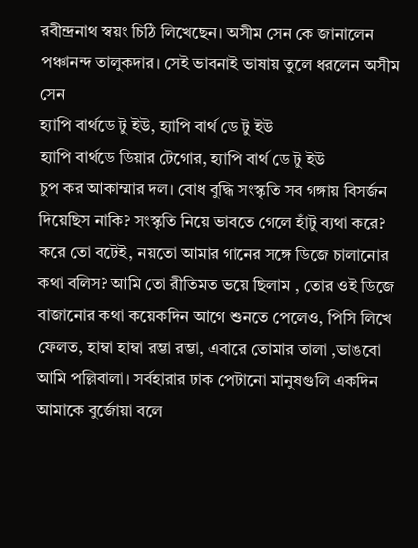রবীন্দ্রনাথ স্বয়ং চিঠি লিখেছেন। অসীম সেন কে জানালেন পঞ্চানন্দ তালুকদার। সেই ভাবনাই ভাষায় তুলে ধরলেন অসীম সেন
হ্যাপি বার্থডে টু ইউ, হ্যাপি বার্থ ডে টু ইউ
হ্যাপি বার্থডে ডিয়ার টেগোর, হ্যাপি বার্থ ডে টু ইউ
চুপ কর আকাম্মার দল। বোধ বুদ্ধি সংস্কৃতি সব গঙ্গায় বিসর্জন দিয়েছিস নাকি? সংস্কৃতি নিয়ে ভাবতে গেলে হাঁটু ব্যথা করে? করে তো বটেই, নয়তো আমার গানের সঙ্গে ডিজে চালানোর কথা বলিস? আমি তো রীতিমত ভয়ে ছিলাম , তোর ওই ডিজে বাজানোর কথা কয়েকদিন আগে শুনতে পেলেও, পিসি লিখে ফেলত, হাম্বা হাম্বা রম্ভা রম্ভা, এবারে তোমার তালা ,ভাঙবো আমি পল্লিবালা। সর্বহারার ঢাক পেটানো মানুষগুলি একদিন আমাকে বুর্জোয়া বলে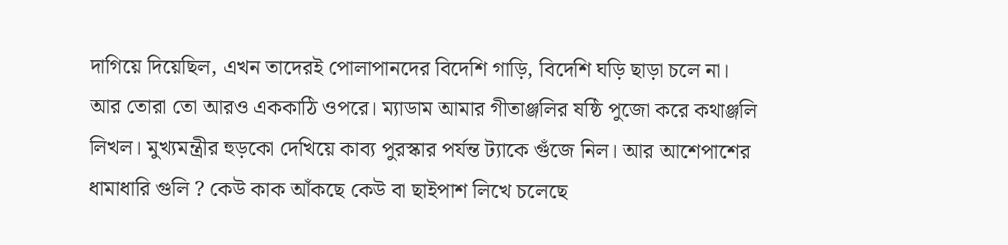দাগিয়ে দিয়েছিল, এখন তাদেরই পোলাপানদের বিদেশি গাড়ি, বিদেশি ঘড়ি ছাড়া চলে না। আর তোরা তো আরও এককাঠি ওপরে। ম্যাডাম আমার গীতাঞ্জলির ষষ্ঠি পুজো করে কথাঞ্জলি লিখল। মুখ্যমন্ত্রীর হুড়কো দেখিয়ে কাব্য পুরস্কার পর্যন্ত ট্যাকে গুঁজে নিল। আর আশেপাশের ধামাধারি গুলি ? কেউ কাক আঁকছে কেউ বা ছাইপাশ লিখে চলেছে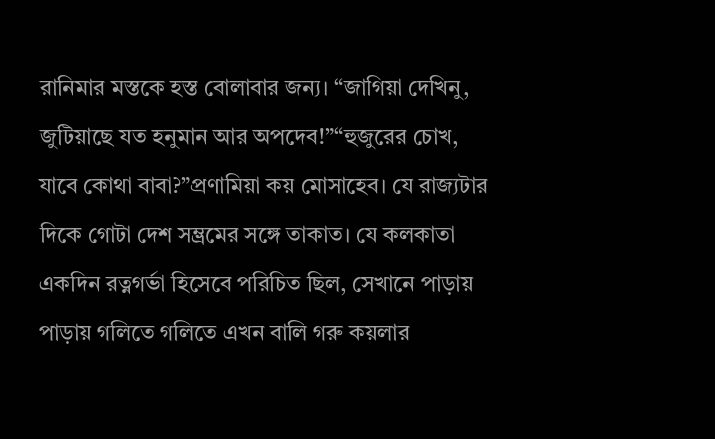রানিমার মস্তকে হস্ত বোলাবার জন্য। “জাগিয়া দেখিনু, জুটিয়াছে যত হনুমান আর অপদেব!”“হুজুরের চোখ, যাবে কোথা বাবা?”প্রণামিয়া কয় মোসাহেব। যে রাজ্যটার দিকে গোটা দেশ সম্ভ্রমের সঙ্গে তাকাত। যে কলকাতা একদিন রত্নগর্ভা হিসেবে পরিচিত ছিল, সেখানে পাড়ায় পাড়ায় গলিতে গলিতে এখন বালি গরু কয়লার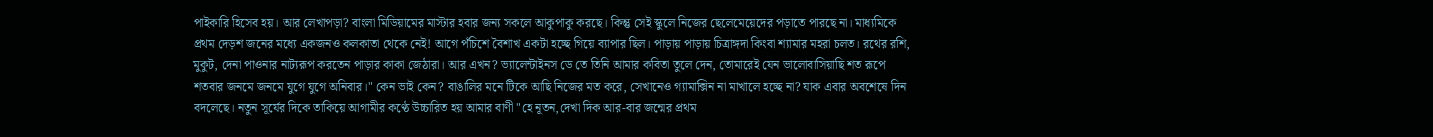পাইকারি হিসেব হয়। আর লেখাপড়া? বাংলা মিডিয়ামের মাস্টার হবার জন্য সকলে আকুপাকু করছে। কিন্তু সেই স্কুলে নিজের ছেলেমেয়েদের পড়াতে পারছে না। মাধ্যমিকে প্রথম দেড়শ জনের মধ্যে একজনও কলকাতা থেকে নেই! আগে পঁচিশে বৈশাখ একটা হচ্ছে গিয়ে ব্যাপার ছিল। পাড়ায় পাড়ায় চিত্রাঙ্গদা কিংবা শ্যামার মহরা চলত। রথের রশি, মুকুট, দেনা পাওনার নাট্যরূপ করতেন পাড়ার কাকা জেঠারা। আর এখন? ভ্যালেন্টাইনস ডে তে তিনি আমার কবিতা তুলে দেন, তোমারেই যেন ভালোবাসিয়াছি শত রূপে শতবার জনমে জনমে যুগে যুগে অনিবার।" কেন ভাই কেন? বাঙালির মনে টিকে আছি নিজের মত করে, সেখানেও গ্যামাক্সিন না মাখালে হচ্ছে না? যাক এবার অবশেষে দিন বদলেছে। নতুন সূর্যের দিকে তাকিয়ে আগামীর কণ্ঠে উচ্চারিত হয় আমার বাণী "হে নূতন,দেখা দিক আর-বার জন্মের প্রথম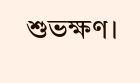শুভক্ষণ।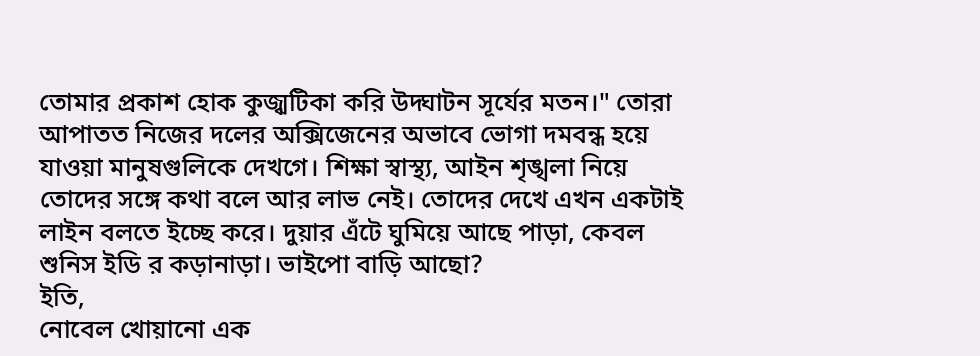তোমার প্রকাশ হোক কুজ্ঝটিকা করি উদ্ঘাটন সূর্যের মতন।" তোরা আপাতত নিজের দলের অক্সিজেনের অভাবে ভোগা দমবন্ধ হয়ে যাওয়া মানুষগুলিকে দেখগে। শিক্ষা স্বাস্থ্য, আইন শৃঙ্খলা নিয়ে তোদের সঙ্গে কথা বলে আর লাভ নেই। তোদের দেখে এখন একটাই লাইন বলতে ইচ্ছে করে। দুয়ার এঁটে ঘুমিয়ে আছে পাড়া, কেবল শুনিস ইডি র কড়ানাড়া। ভাইপো বাড়ি আছো?
ইতি,
নোবেল খোয়ানো এক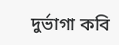দুর্ভাগা কবি